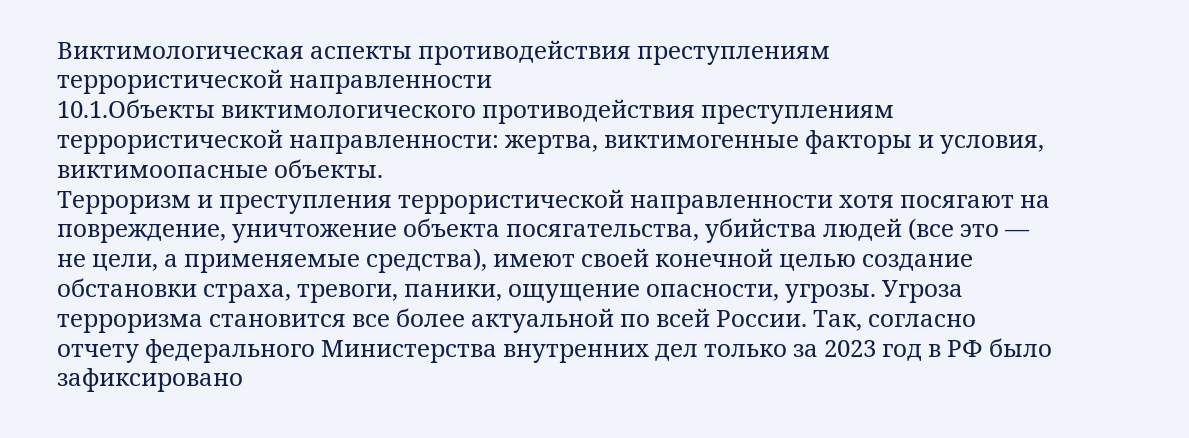Виктимологическая аспекты противодействия преступлениям террористической направленности
10.1.Объекты виктимологического противодействия преступлениям террористической направленности: жертва, виктимогенные факторы и условия, виктимоопасные объекты.
Терроризм и преступления террористической направленности хотя посягают на повреждение, уничтожение объекта посягательства, убийства людей (все это — не цели, а применяемые средства), имеют своей конечной целью создание обстановки страха, тревоги, паники, ощущение опасности, угрозы. Угроза терроризма становится все более актуальной по всей России. Так, согласно отчету федерального Министерства внутренних дел только за 2023 год в РФ было зафиксировано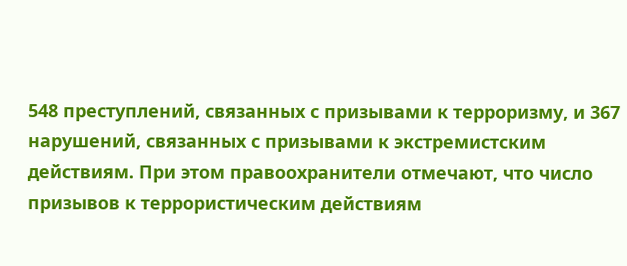548 преступлений, связанных с призывами к терроризму, и 367 нарушений, связанных с призывами к экстремистским действиям. При этом правоохранители отмечают, что число призывов к террористическим действиям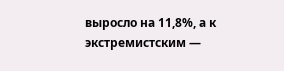выросло на 11,8%, а к экстремистским —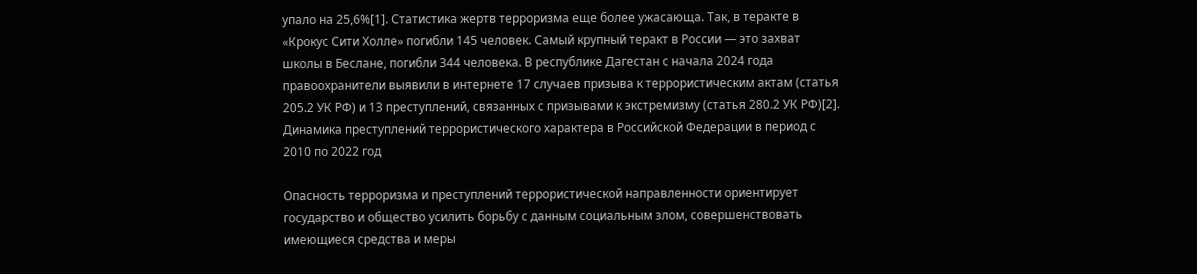упало на 25,6%[1]. Статистика жертв терроризма еще более ужасающа. Так, в теракте в «Крокус Сити Холле» погибли 145 человек. Самый крупный теракт в России — это захват школы в Беслане, погибли 344 человека. В республике Дагестан с начала 2024 года правоохранители выявили в интернете 17 случаев призыва к террористическим актам (статья 205.2 УК РФ) и 13 преступлений, связанных с призывами к экстремизму (статья 280.2 УК РФ)[2].
Динамика преступлений террористического характера в Российской Федерации в период с 2010 по 2022 год

Опасность терроризма и преступлений террористической направленности ориентирует государство и общество усилить борьбу с данным социальным злом, совершенствовать имеющиеся средства и меры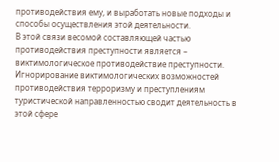противодействия ему, и выработать новые подходы и способы осуществления этой деятельности.
В этой связи весомой составляющей частью противодействия преступности является – виктимологическое противодействие преступности. Игнорирование виктимологических возможностей противодействия терроризму и преступлениям туристической направленностью сводит деятельность в этой сфере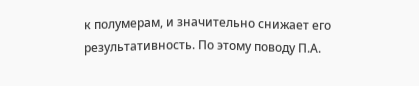к полумерам, и значительно снижает его результативность. По этому поводу П.А.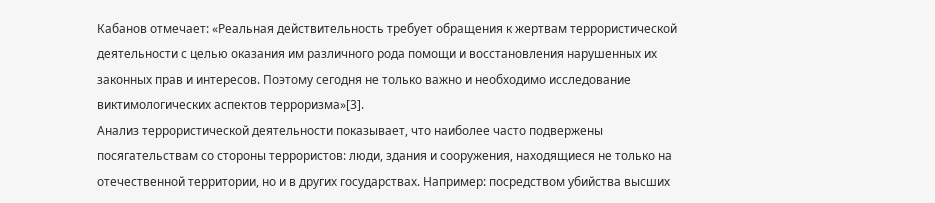Кабанов отмечает: «Реальная действительность требует обращения к жертвам террористической деятельности с целью оказания им различного рода помощи и восстановления нарушенных их законных прав и интересов. Поэтому сегодня не только важно и необходимо исследование виктимологических аспектов терроризма»[3].
Анализ террористической деятельности показывает, что наиболее часто подвержены посягательствам со стороны террористов: люди, здания и сооружения, находящиеся не только на отечественной территории, но и в других государствах. Например: посредством убийства высших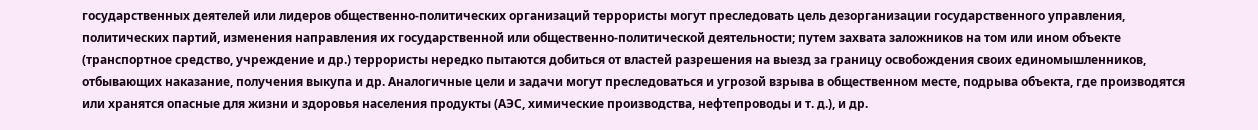государственных деятелей или лидеров общественно-политических организаций террористы могут преследовать цель дезорганизации государственного управления, политических партий, изменения направления их государственной или общественно-политической деятельности; путем захвата заложников на том или ином объекте (транспортное средство, учреждение и др.) террористы нередко пытаются добиться от властей разрешения на выезд за границу освобождения своих единомышленников, отбывающих наказание, получения выкупа и др. Аналогичные цели и задачи могут преследоваться и угрозой взрыва в общественном месте, подрыва объекта, где производятся или хранятся опасные для жизни и здоровья населения продукты (АЭС, химические производства, нефтепроводы и т. д.), и др.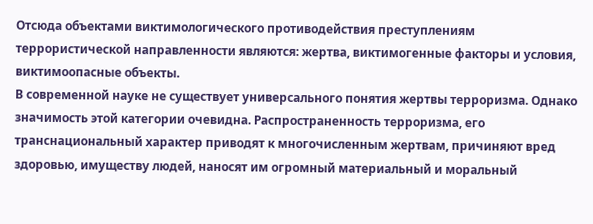Отсюда объектами виктимологического противодействия преступлениям террористической направленности являются: жертва, виктимогенные факторы и условия, виктимоопасные объекты.
В современной науке не существует универсального понятия жертвы терроризма. Однако значимость этой категории очевидна. Распространенность терроризма, его транснациональный характер приводят к многочисленным жертвам, причиняют вред здоровью, имуществу людей, наносят им огромный материальный и моральный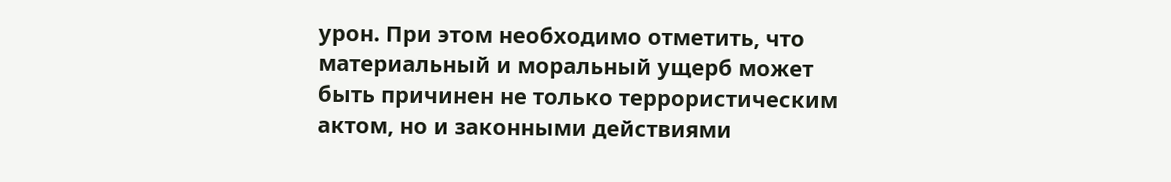урон. При этом необходимо отметить, что материальный и моральный ущерб может быть причинен не только террористическим актом, но и законными действиями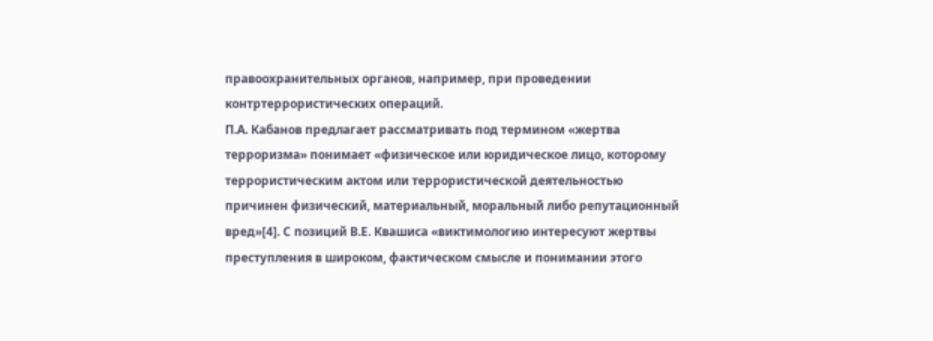правоохранительных органов, например, при проведении контртеррористических операций.
П.А. Кабанов предлагает рассматривать под термином «жертва терроризма» понимает «физическое или юридическое лицо, которому террористическим актом или террористической деятельностью причинен физический, материальный, моральный либо репутационный вред»[4]. С позиций В.Е. Квашиса «виктимологию интересуют жертвы преступления в широком, фактическом смысле и понимании этого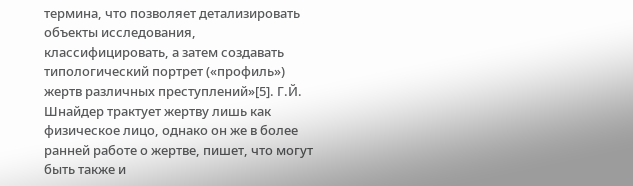термина, что позволяет детализировать объекты исследования, классифицировать, а затем создавать типологический портрет («профиль») жертв различных преступлений»[5]. Г.Й. Шнайдер трактует жертву лишь как физическое лицо, однако он же в более ранней работе о жертве, пишет, что могут быть также и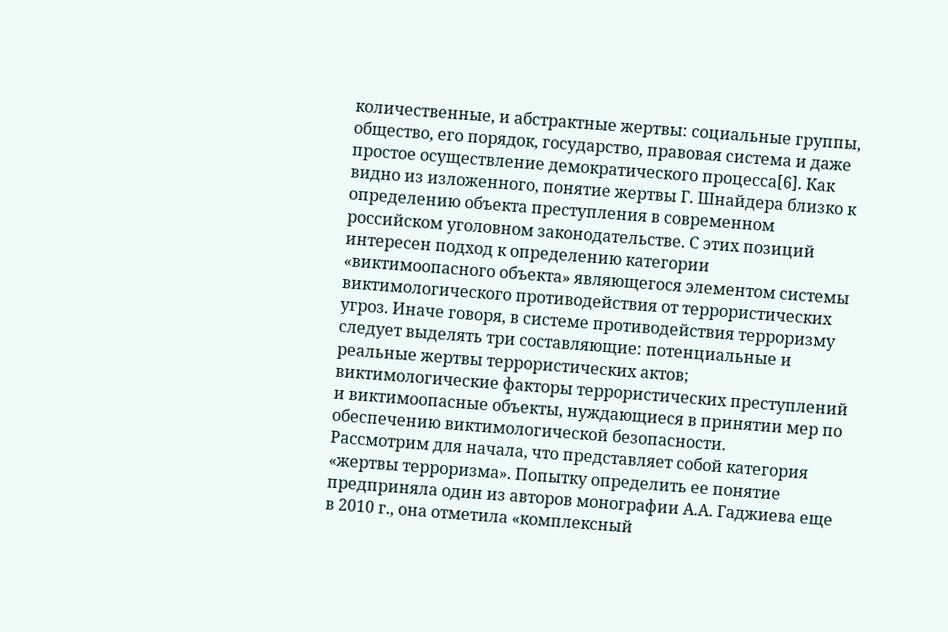количественные, и абстрактные жертвы: социальные группы, общество, его порядок, государство, правовая система и даже простое осуществление демократического процесса[6]. Как видно из изложенного, понятие жертвы Г. Шнайдера близко к определению объекта преступления в современном российском уголовном законодательстве. С этих позиций интересен подход к определению категории «виктимоопасного объекта» являющегося элементом системы виктимологического противодействия от террористических угроз. Иначе говоря, в системе противодействия терроризму следует выделять три составляющие: потенциальные и реальные жертвы террористических актов; виктимологические факторы террористических преступлений и виктимоопасные объекты, нуждающиеся в принятии мер по обеспечению виктимологической безопасности.
Рассмотрим для начала, что представляет собой категория «жертвы терроризма». Попытку определить ее понятие предприняла один из авторов монографии А.А. Гаджиева еще в 2010 г., она отметила «комплексный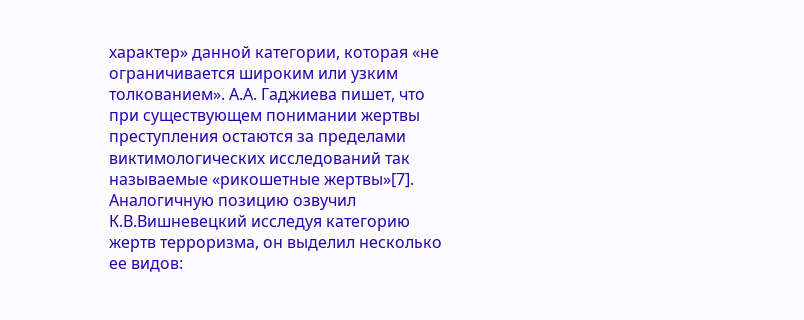характер» данной категории, которая «не ограничивается широким или узким толкованием». А.А. Гаджиева пишет, что при существующем понимании жертвы преступления остаются за пределами виктимологических исследований так называемые «рикошетные жертвы»[7]. Аналогичную позицию озвучил К.В.Вишневецкий исследуя категорию жертв терроризма, он выделил несколько ее видов: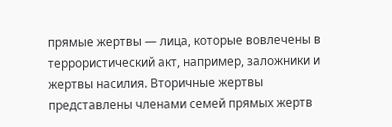прямые жертвы — лица, которые вовлечены в террористический акт, например, заложники и жертвы насилия. Вторичные жертвы представлены членами семей прямых жертв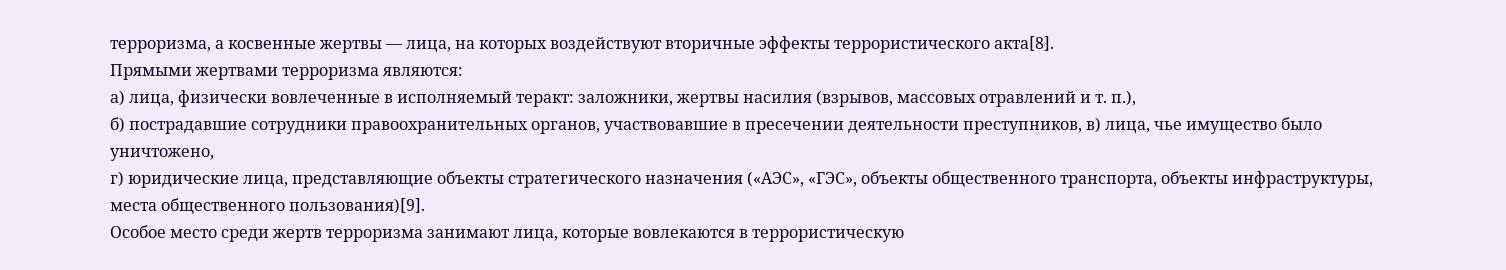терроризма, а косвенные жертвы — лица, на которых воздействуют вторичные эффекты террористического акта[8].
Прямыми жертвами терроризма являются:
а) лица, физически вовлеченные в исполняемый теракт: заложники, жертвы насилия (взрывов, массовых отравлений и т. п.),
б) пострадавшие сотрудники правоохранительных органов, участвовавшие в пресечении деятельности преступников, в) лица, чье имущество было уничтожено,
г) юридические лица, представляющие объекты стратегического назначения («АЭС», «ГЭС», объекты общественного транспорта, объекты инфраструктуры, места общественного пользования)[9].
Особое место среди жертв терроризма занимают лица, которые вовлекаются в террористическую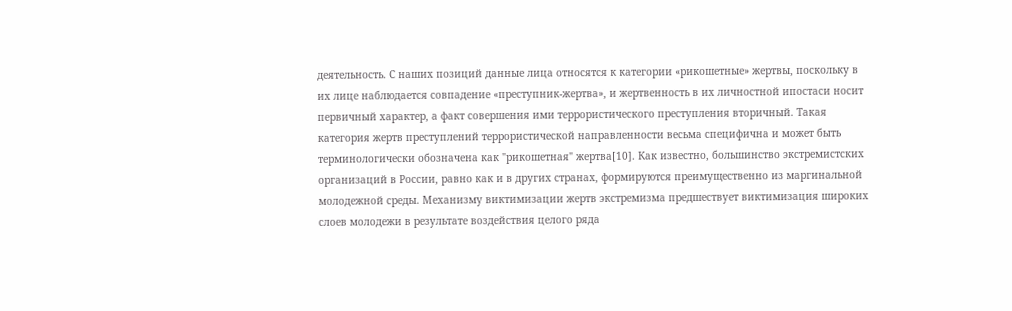деятельность. С наших позиций данные лица относятся к категории «рикошетные» жертвы, поскольку в их лице наблюдается совпадение «преступник-жертва», и жертвенность в их личностной ипостаси носит первичный характер, а факт совершения ими террористического преступления вторичный. Такая категория жертв преступлений террористической направленности весьма специфична и может быть терминологически обозначена как "рикошетная" жертва[10]. Как известно, большинство экстремистских организаций в России, равно как и в других странах, формируются преимущественно из маргинальной молодежной среды. Механизму виктимизации жертв экстремизма предшествует виктимизация широких слоев молодежи в результате воздействия целого ряда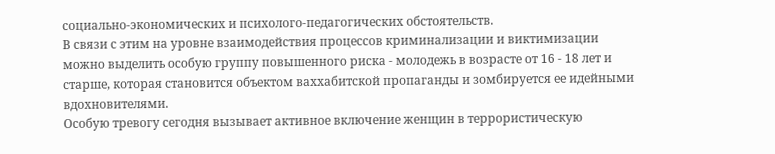социально-экономических и психолого-педагогических обстоятельств.
В связи с этим на уровне взаимодействия процессов криминализации и виктимизации можно выделить особую группу повышенного риска - молодежь в возрасте от 16 - 18 лет и старше, которая становится объектом ваххабитской пропаганды и зомбируется ее идейными вдохновителями.
Особую тревогу сегодня вызывает активное включение женщин в террористическую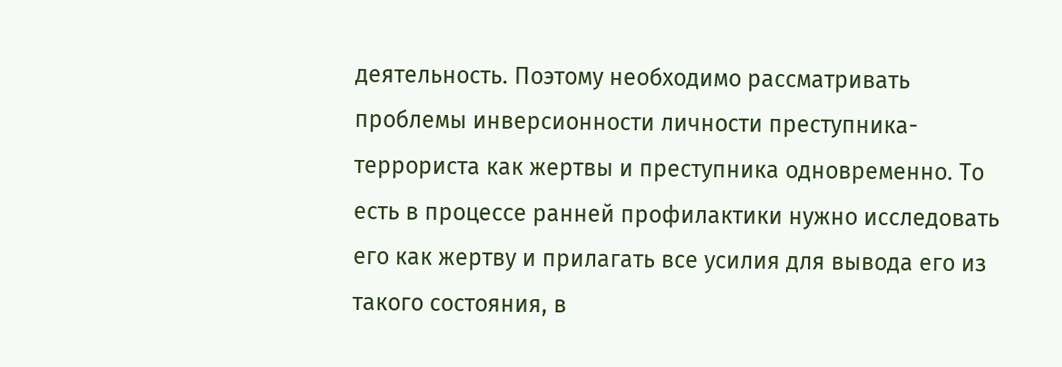деятельность. Поэтому необходимо рассматривать проблемы инверсионности личности преступника-террориста как жертвы и преступника одновременно. То есть в процессе ранней профилактики нужно исследовать его как жертву и прилагать все усилия для вывода его из такого состояния, в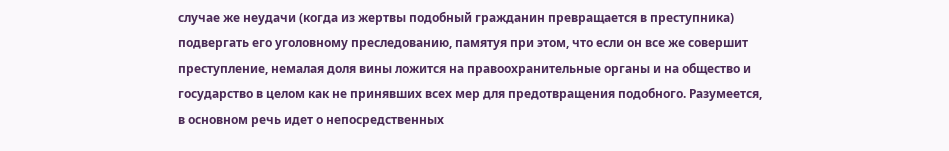случае же неудачи (когда из жертвы подобный гражданин превращается в преступника) подвергать его уголовному преследованию, памятуя при этом, что если он все же совершит преступление, немалая доля вины ложится на правоохранительные органы и на общество и государство в целом как не принявших всех мер для предотвращения подобного. Разумеется, в основном речь идет о непосредственных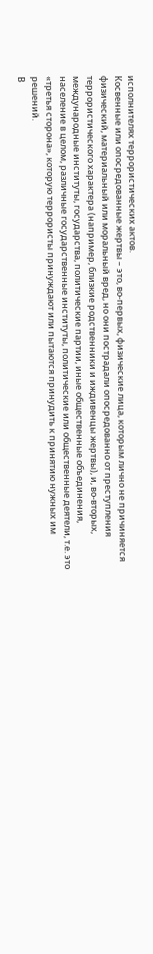исполнителях террористических актов.
Косвенные или опосредованные жертвы – это, во-первых, физические лица, которым лично не причиняется физический, материальный или моральный вред, но они пострадали опосредованно от преступления террористического характера (например, близкие родственники и иждивенцы жертвы), и, во-вторых, международные институты, государства, политические партии, иные общественные объединения, население в целом, различные государственные институты, политические или общественные деятели, т.е. это «третья сторона», которую террористы принуждают или пытаются принудить к принятию нужных им решений.
В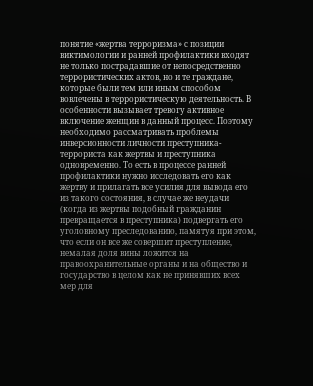понятие «жертва терроризма» с позиции виктимологии и ранней профилактики входят не только пострадавшие от непосредственно террористических актов, но и те граждане, которые были тем или иным способом вовлечены в террористическую деятельность. В особенности вызывает тревогу активное включение женщин в данный процесс. Поэтому необходимо рассматривать проблемы инверсионности личности преступника-террориста как жертвы и преступника одновременно. То есть в процессе ранней профилактики нужно исследовать его как жертву и прилагать все усилия для вывода его из такого состояния, в случае же неудачи (когда из жертвы подобный гражданин превращается в преступника) подвергать его уголовному преследованию, памятуя при этом, что если он все же совершит преступление, немалая доля вины ложится на правоохранительные органы и на общество и государство в целом как не принявших всех мер для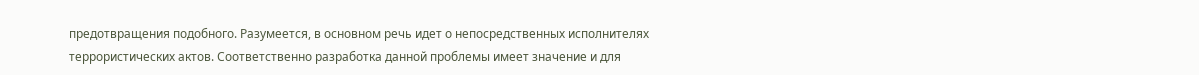предотвращения подобного. Разумеется, в основном речь идет о непосредственных исполнителях террористических актов. Соответственно разработка данной проблемы имеет значение и для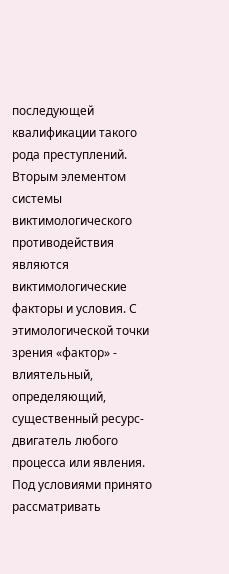последующей квалификации такого рода преступлений.
Вторым элементом системы виктимологического противодействия являются виктимологические факторы и условия. С этимологической точки зрения «фактор» - влиятельный, определяющий, существенный ресурс-двигатель любого процесса или явления. Под условиями принято рассматривать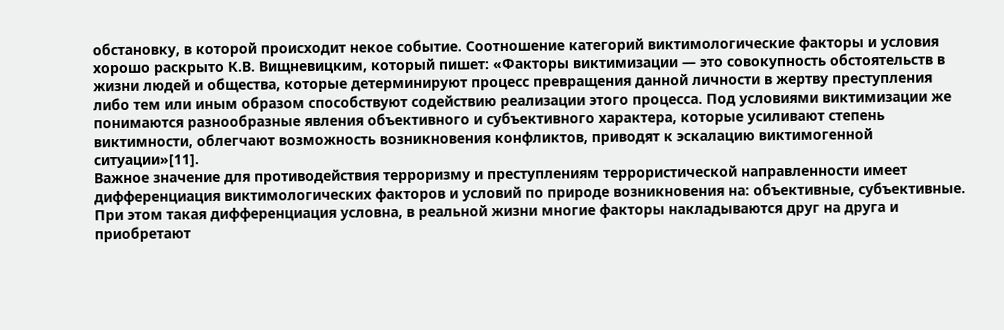обстановку, в которой происходит некое событие. Соотношение категорий виктимологические факторы и условия хорошо раскрыто К.В. Вищневицким, который пишет: «Факторы виктимизации — это совокупность обстоятельств в жизни людей и общества, которые детерминируют процесс превращения данной личности в жертву преступления либо тем или иным образом способствуют содействию реализации этого процесса. Под условиями виктимизации же понимаются разнообразные явления объективного и субъективного характера, которые усиливают степень виктимности, облегчают возможность возникновения конфликтов, приводят к эскалацию виктимогенной ситуации»[11].
Важное значение для противодействия терроризму и преступлениям террористической направленности имеет дифференциация виктимологических факторов и условий по природе возникновения на: объективные, субъективные. При этом такая дифференциация условна, в реальной жизни многие факторы накладываются друг на друга и приобретают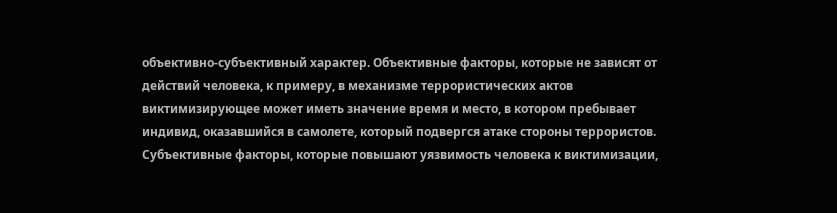объективно-субъективный характер. Объективные факторы, которые не зависят от действий человека, к примеру, в механизме террористических актов виктимизирующее может иметь значение время и место, в котором пребывает индивид, оказавшийся в самолете, который подвергся атаке стороны террористов. Субъективные факторы, которые повышают уязвимость человека к виктимизации,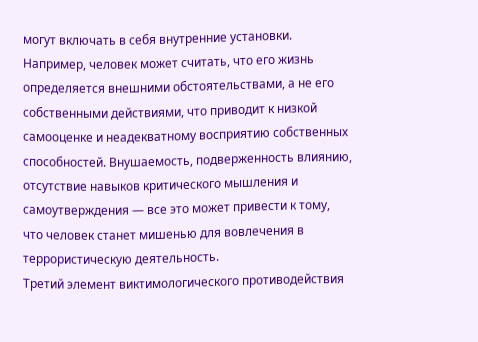могут включать в себя внутренние установки. Например, человек может считать, что его жизнь определяется внешними обстоятельствами, а не его собственными действиями, что приводит к низкой самооценке и неадекватному восприятию собственных способностей. Внушаемость, подверженность влиянию, отсутствие навыков критического мышления и самоутверждения — все это может привести к тому, что человек станет мишенью для вовлечения в террористическую деятельность.
Третий элемент виктимологического противодействия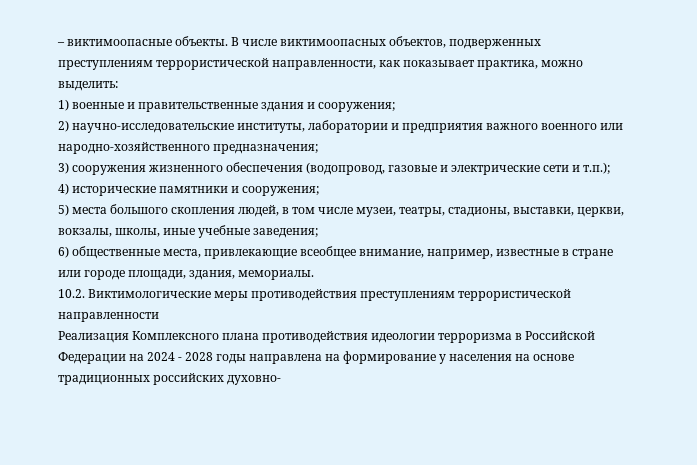– виктимоопасные объекты. В числе виктимоопасных объектов, подверженных преступлениям террористической направленности, как показывает практика, можно выделить:
1) военные и правительственные здания и сооружения;
2) научно-исследовательские институты, лаборатории и предприятия важного военного или народно-хозяйственного предназначения;
3) сооружения жизненного обеспечения (водопровод, газовые и электрические сети и т.п.);
4) исторические памятники и сооружения;
5) места большого скопления людей, в том числе музеи, театры, стадионы, выставки, церкви, вокзалы, школы, иные учебные заведения;
6) общественные места, привлекающие всеобщее внимание, например, известные в стране или городе площади, здания, мемориалы.
10.2. Виктимологические меры противодействия преступлениям террористической направленности
Реализация Комплексного плана противодействия идеологии терроризма в Российской Федерации на 2024 - 2028 годы направлена на формирование у населения на основе традиционных российских духовно-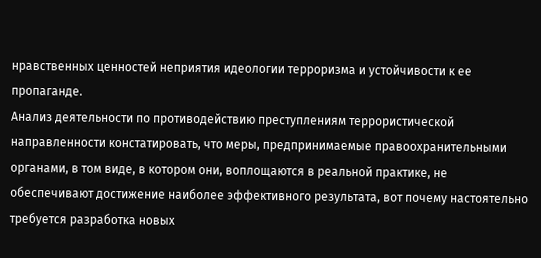нравственных ценностей неприятия идеологии терроризма и устойчивости к ее пропаганде.
Анализ деятельности по противодействию преступлениям террористической направленности констатировать, что меры, предпринимаемые правоохранительными органами, в том виде, в котором они, воплощаются в реальной практике, не обеспечивают достижение наиболее эффективного результата, вот почему настоятельно требуется разработка новых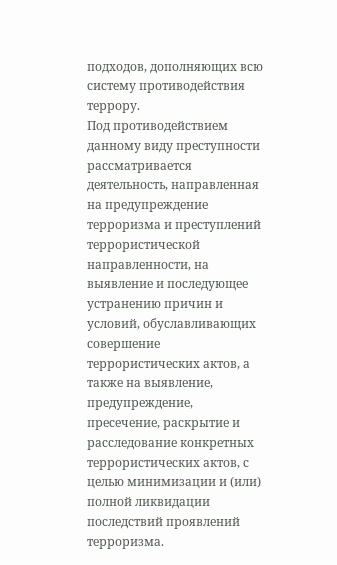подходов, дополняющих всю систему противодействия террору.
Под противодействием данному виду преступности рассматривается деятельность, направленная на предупреждение терроризма и преступлений террористической направленности, на выявление и последующее устранению причин и условий, обуславливающих совершение террористических актов, а также на выявление, предупреждение, пресечение, раскрытие и расследование конкретных террористических актов, с целью минимизации и (или) полной ликвидации последствий проявлений терроризма.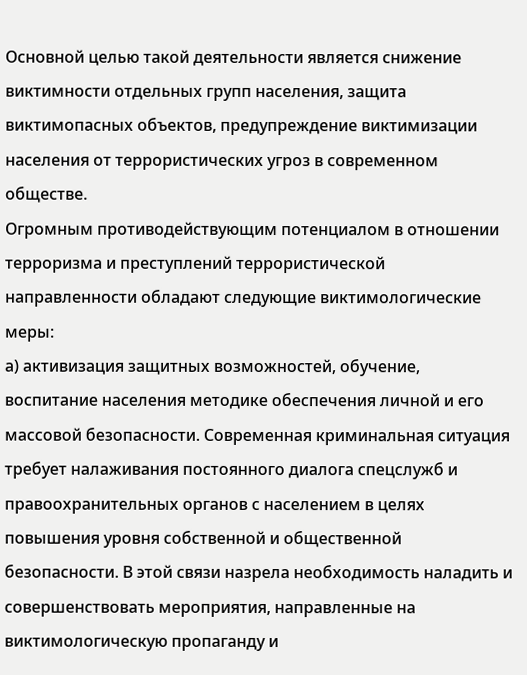Основной целью такой деятельности является снижение виктимности отдельных групп населения, защита виктимопасных объектов, предупреждение виктимизации населения от террористических угроз в современном обществе.
Огромным противодействующим потенциалом в отношении терроризма и преступлений террористической направленности обладают следующие виктимологические меры:
а) активизация защитных возможностей, обучение, воспитание населения методике обеспечения личной и его массовой безопасности. Современная криминальная ситуация требует налаживания постоянного диалога спецслужб и правоохранительных органов с населением в целях повышения уровня собственной и общественной безопасности. В этой связи назрела необходимость наладить и совершенствовать мероприятия, направленные на виктимологическую пропаганду и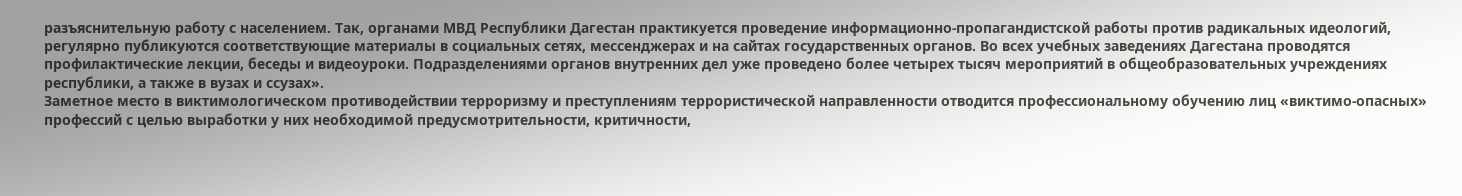разъяснительную работу с населением. Так, органами МВД Республики Дагестан практикуется проведение информационно-пропагандистской работы против радикальных идеологий, регулярно публикуются соответствующие материалы в социальных сетях, мессенджерах и на сайтах государственных органов. Во всех учебных заведениях Дагестана проводятся профилактические лекции, беседы и видеоуроки. Подразделениями органов внутренних дел уже проведено более четырех тысяч мероприятий в общеобразовательных учреждениях республики, а также в вузах и ссузах».
Заметное место в виктимологическом противодействии терроризму и преступлениям террористической направленности отводится профессиональному обучению лиц «виктимо-опасных» профессий с целью выработки у них необходимой предусмотрительности, критичности,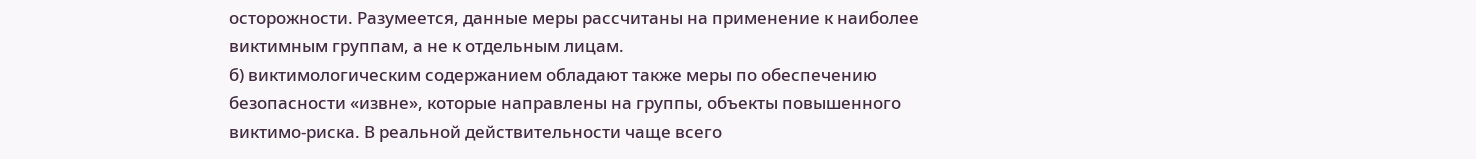осторожности. Разумеется, данные меры рассчитаны на применение к наиболее виктимным группам, а не к отдельным лицам.
б) виктимологическим содержанием обладают также меры по обеспечению безопасности «извне», которые направлены на группы, объекты повышенного виктимо-риска. В реальной действительности чаще всего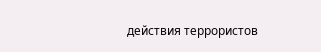действия террористов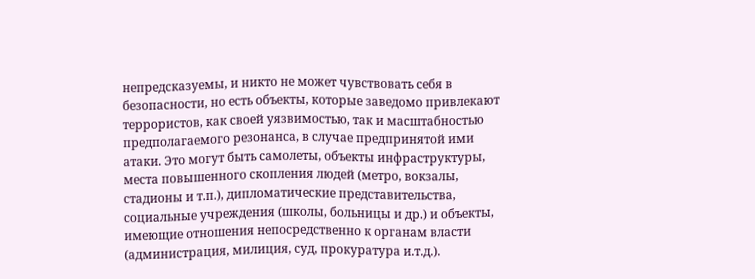непредсказуемы, и никто не может чувствовать себя в безопасности, но есть объекты, которые заведомо привлекают террористов, как своей уязвимостью, так и масштабностью предполагаемого резонанса, в случае предпринятой ими атаки. Это могут быть самолеты, объекты инфраструктуры, места повышенного скопления людей (метро, вокзалы, стадионы и т.п.), дипломатические представительства, социальные учреждения (школы, больницы и др.) и объекты, имеющие отношения непосредственно к органам власти (администрация, милиция, суд, прокуратура и.т.д.).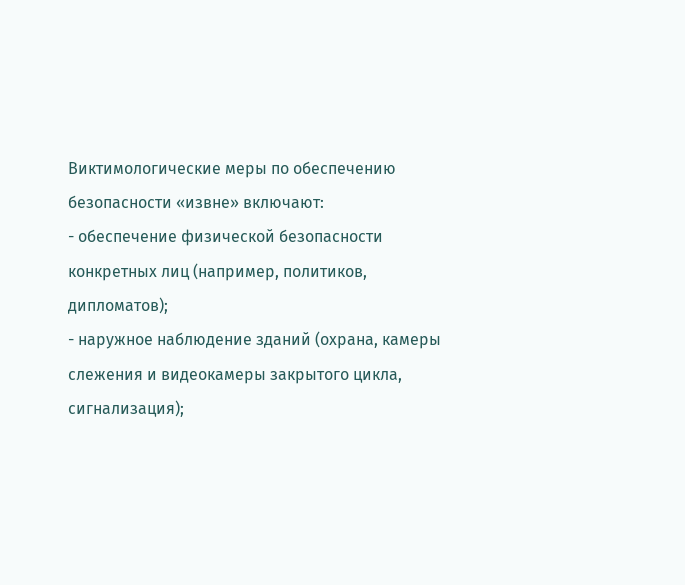Виктимологические меры по обеспечению безопасности «извне» включают:
- обеспечение физической безопасности конкретных лиц (например, политиков, дипломатов);
- наружное наблюдение зданий (охрана, камеры слежения и видеокамеры закрытого цикла, сигнализация);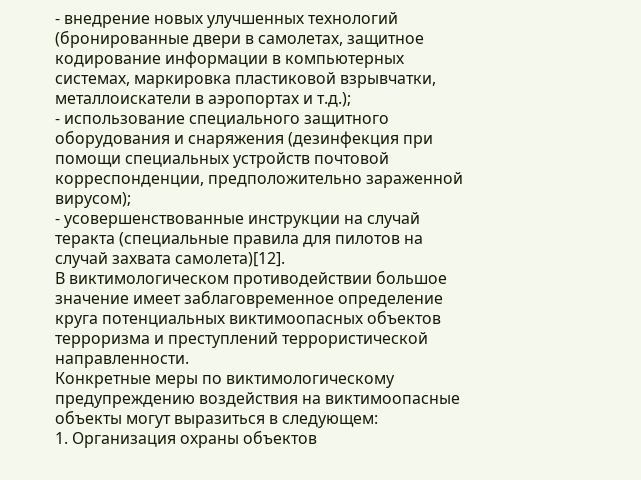- внедрение новых улучшенных технологий (бронированные двери в самолетах, защитное кодирование информации в компьютерных системах, маркировка пластиковой взрывчатки, металлоискатели в аэропортах и т.д.);
- использование специального защитного оборудования и снаряжения (дезинфекция при помощи специальных устройств почтовой корреспонденции, предположительно зараженной вирусом);
- усовершенствованные инструкции на случай теракта (специальные правила для пилотов на случай захвата самолета)[12].
В виктимологическом противодействии большое значение имеет заблаговременное определение круга потенциальных виктимоопасных объектов терроризма и преступлений террористической направленности.
Конкретные меры по виктимологическому предупреждению воздействия на виктимоопасные объекты могут выразиться в следующем:
1. Организация охраны объектов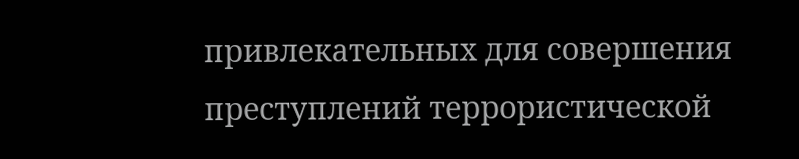привлекательных для совершения преступлений террористической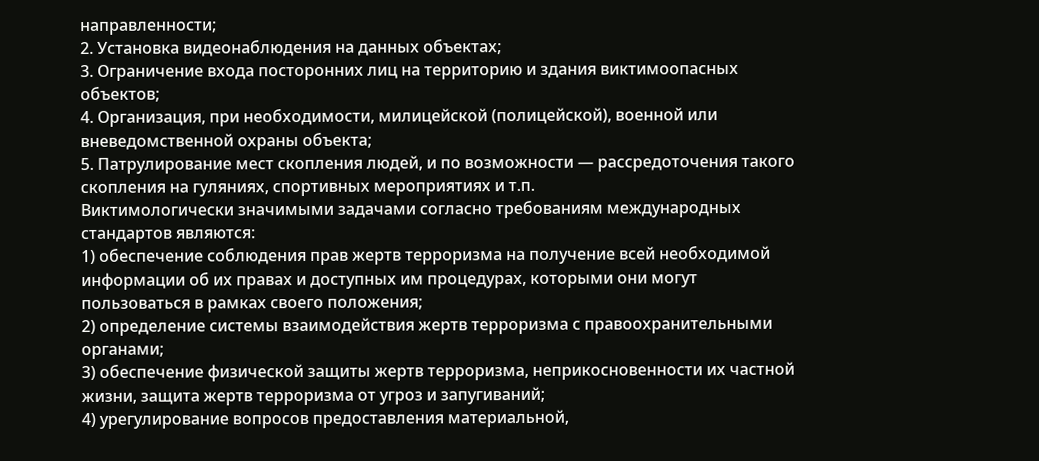направленности;
2. Установка видеонаблюдения на данных объектах;
3. Ограничение входа посторонних лиц на территорию и здания виктимоопасных объектов;
4. Организация, при необходимости, милицейской (полицейской), военной или вневедомственной охраны объекта;
5. Патрулирование мест скопления людей, и по возможности — рассредоточения такого скопления на гуляниях, спортивных мероприятиях и т.п.
Виктимологически значимыми задачами согласно требованиям международных стандартов являются:
1) обеспечение соблюдения прав жертв терроризма на получение всей необходимой информации об их правах и доступных им процедурах, которыми они могут пользоваться в рамках своего положения;
2) определение системы взаимодействия жертв терроризма с правоохранительными органами;
3) обеспечение физической защиты жертв терроризма, неприкосновенности их частной жизни, защита жертв терроризма от угроз и запугиваний;
4) урегулирование вопросов предоставления материальной,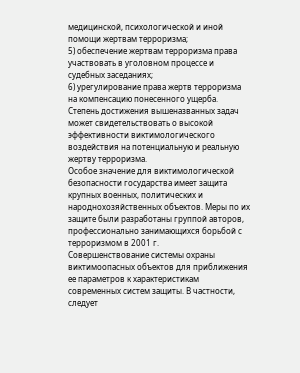медицинской, психологической и иной помощи жертвам терроризма;
5) обеспечение жертвам терроризма права участвовать в уголовном процессе и судебных заседаниях;
6) урегулирование права жертв терроризма на компенсацию понесенного ущерба.
Степень достижения вышеназванных задач может свидетельствовать о высокой эффективности виктимологического воздействия на потенциальную и реальную жертву терроризма.
Особое значение для виктимологической безопасности государства имеет защита крупных военных, политических и народнохозяйственных объектов. Меры по их защите были разработаны группой авторов, профессионально занимающихся борьбой с терроризмом в 2001 г.
Совершенствование системы охраны виктимоопасных объектов для приближения ее параметров к характеристикам современных систем защиты. В частности, следует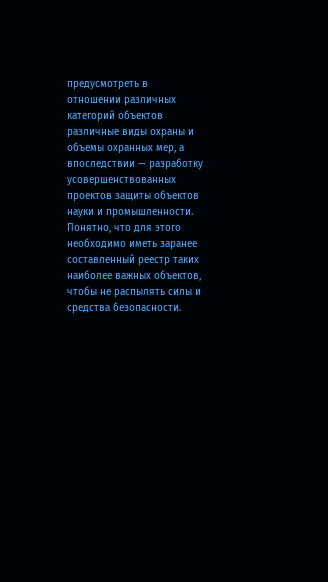предусмотреть в отношении различных категорий объектов различные виды охраны и объемы охранных мер, а впоследствии — разработку усовершенствованных проектов защиты объектов науки и промышленности. Понятно, что для этого необходимо иметь заранее составленный реестр таких наиболее важных объектов, чтобы не распылять силы и средства безопасности.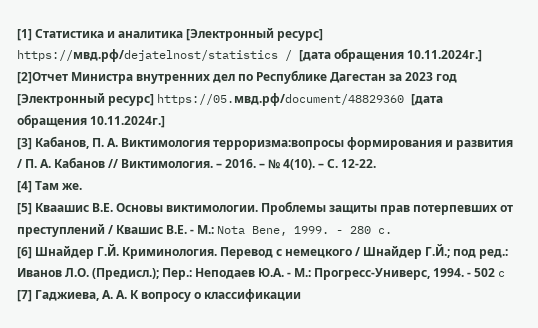[1] Статистика и аналитика [Электронный ресурс] https://мвд.рф/dejatelnost/statistics / [дата обращения 10.11.2024г.]
[2]Отчет Министра внутренних дел по Республике Дагестан за 2023 год [Электронный ресурс] https://05.мвд.рф/document/48829360 [дата обращения 10.11.2024г.]
[3] Кабанов, П. А. Виктимология терроризма:вопросы формирования и развития / П. А. Кабанов // Виктимология. – 2016. – № 4(10). – С. 12-22.
[4] Там же.
[5] Кваашис В.Е. Основы виктимологии. Проблемы защиты прав потерпевших от преступлений / Квашис В.Е. - М.: Nota Bene, 1999. - 280 c.
[6] Шнайдер Г.Й. Криминология. Перевод с немецкого / Шнайдер Г.Й.; под ред.: Иванов Л.О. (Предисл.); Пер.: Неподаев Ю.А. - М.: Прогресс-Универс, 1994. - 502 c
[7] Гаджиева, А. А. К вопросу о классификации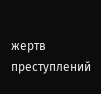жертв преступлений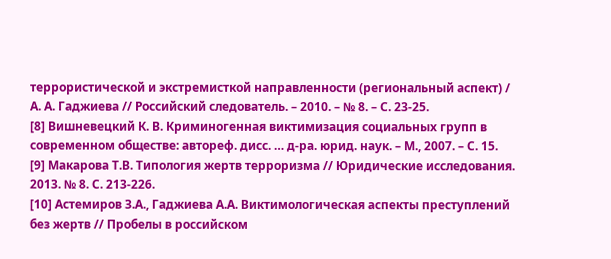террористической и экстремисткой направленности (региональный аспект) / А. А. Гаджиева // Российский следователь. – 2010. – № 8. – С. 23-25.
[8] Вишневецкий К. В. Криминогенная виктимизация социальных групп в современном обществе: автореф. дисс. … д-ра. юрид. наук. – М., 2007. – С. 15.
[9] Макарова Т.В. Типология жертв терроризма // Юридические исследования. 2013. № 8. С. 213-226.
[10] Астемиров З.А., Гаджиева А.А. Виктимологическая аспекты преступлений без жертв // Пробелы в российском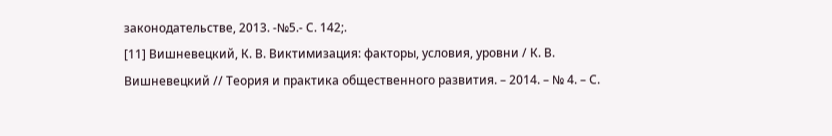законодательстве, 2013. -№5.- С. 142;.
[11] Вишневецкий, К. В. Виктимизация: факторы, условия, уровни / К. В. Вишневецкий // Теория и практика общественного развития. – 2014. – № 4. – С.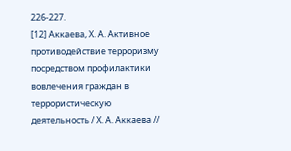226-227.
[12] Аккаева, Х. А. Активное противодействие терроризму посредством профилактики вовлечения граждан в террористическую деятельность / Х. А. Аккаева //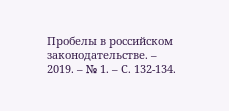Пробелы в российском законодательстве. – 2019. – № 1. – С. 132-134.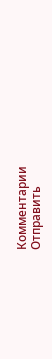Комментарии
Отправить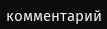комментарий